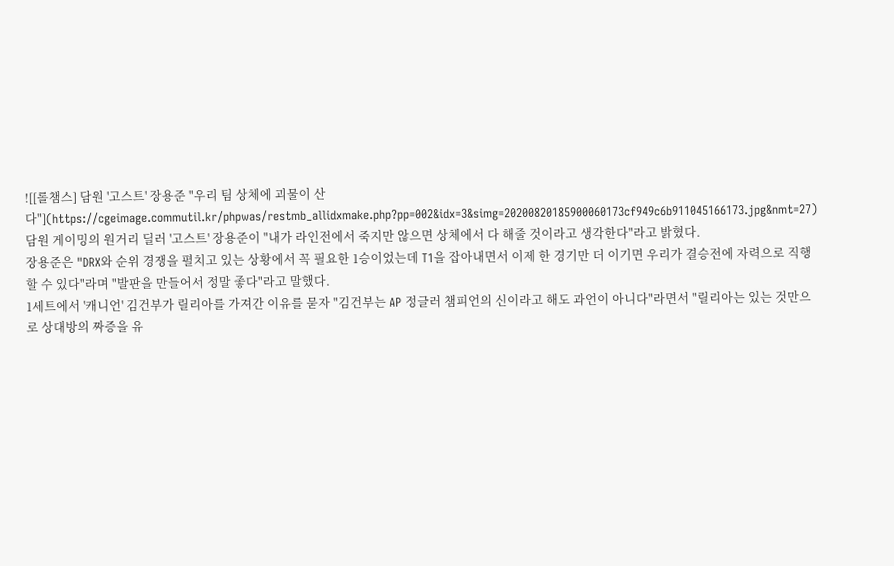![[롤챔스] 담원 '고스트' 장용준 "우리 팀 상체에 괴물이 산다"](https://cgeimage.commutil.kr/phpwas/restmb_allidxmake.php?pp=002&idx=3&simg=20200820185900060173cf949c6b911045166173.jpg&nmt=27)
담원 게이밍의 원거리 딜러 '고스트' 장용준이 "내가 라인전에서 죽지만 않으면 상체에서 다 해줄 것이라고 생각한다"라고 밝혔다.
장용준은 "DRX와 순위 경쟁을 펼치고 있는 상황에서 꼭 필요한 1승이었는데 T1을 잡아내면서 이제 한 경기만 더 이기면 우리가 결승전에 자력으로 직행할 수 있다"라며 "발판을 만들어서 정말 좋다"라고 말했다.
1세트에서 '캐니언' 김건부가 릴리아를 가져간 이유를 묻자 "김건부는 AP 정글러 챔피언의 신이라고 해도 과언이 아니다"라면서 "릴리아는 있는 것만으로 상대방의 짜증을 유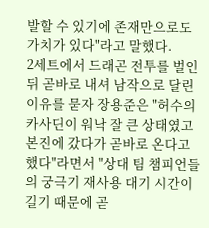발할 수 있기에 존재만으로도 가치가 있다"라고 말했다.
2세트에서 드래곤 전투를 벌인 뒤 곧바로 내셔 남작으로 달린 이유를 묻자 장용준은 "허수의 카사딘이 워낙 잘 큰 상태였고 본진에 갔다가 곧바로 온다고 했다"라면서 "상대 팀 챔피언들의 궁극기 재사용 대기 시간이 길기 때문에 곧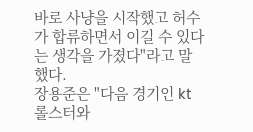바로 사냥을 시작했고 허수가 합류하면서 이길 수 있다는 생각을 가졌다"라고 말했다.
장용준은 "다음 경기인 kt 롤스터와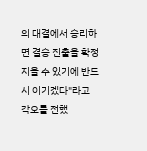의 대결에서 승리하면 결승 진출을 확정지을 수 있기에 반드시 이기겠다"라고 각오를 전했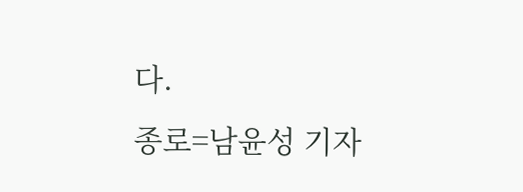다.
종로=남윤성 기자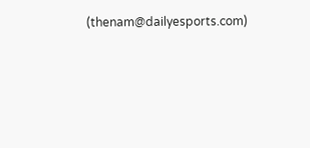(thenam@dailyesports.com)